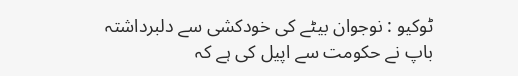ٹوکیو : نوجوان بیٹے کی خودکشی سے دلبرداشتہ باپ نے حکومت سے اپیل کی ہے کہ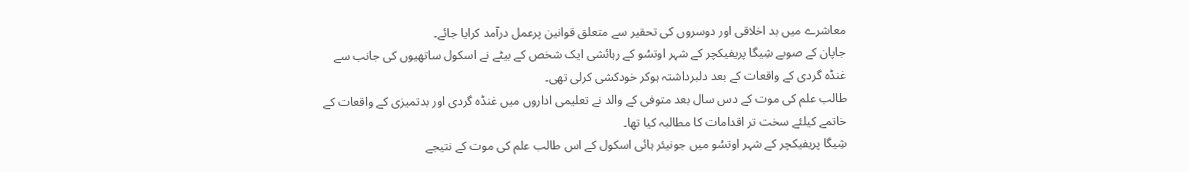معاشرے میں بد اخلاقی اور دوسروں کی تحقیر سے متعلق قوانین پرعمل درآمد کرایا جائے۔
جاپان کے صوبے شِیگا پریفیکچر کے شہر اوتسُو کے رہائشی ایک شخص کے بیٹے نے اسکول ساتھیوں کی جانب سے غنڈہ گردی کے واقعات کے بعد دلبرداشتہ ہوکر خودکشی کرلی تھی۔
طالب علم کی موت کے دس سال بعد متوفی کے والد نے تعلیمی اداروں میں غنڈہ گردی اور بدتمیزی کے واقعات کے خاتمے کیلئے سخت تر اقدامات کا مطالبہ کیا تھا۔
شِیگا پریفیکچر کے شہر اوتسُو میں جونیئر ہائی اسکول کے اس طالب علم کی موت کے نتیجے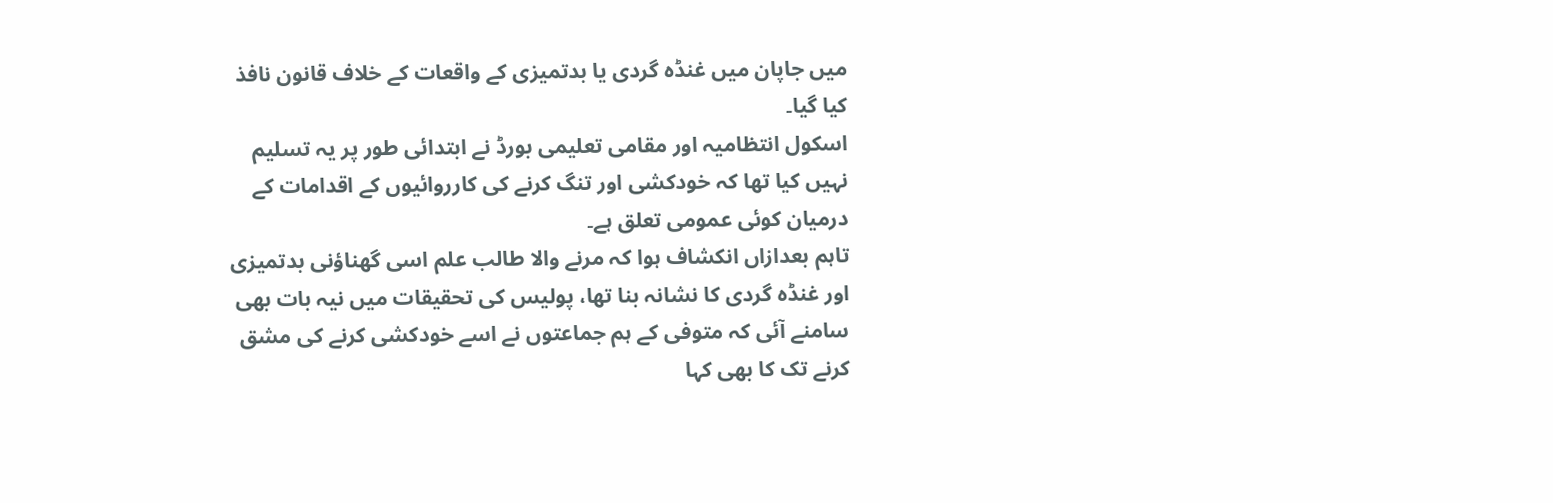میں جاپان میں غنڈہ گردی یا بدتمیزی کے واقعات کے خلاف قانون نافذ کیا گیا۔
اسکول انتظامیہ اور مقامی تعلیمی بورڈ نے ابتدائی طور پر یہ تسلیم نہیں کیا تھا کہ خودکشی اور تنگ کرنے کی کارروائیوں کے اقدامات کے درمیان کوئی عمومی تعلق ہے۔
تاہم بعدازاں انکشاف ہوا کہ مرنے والا طالب علم اسی گھناؤنی بدتمیزی اور غنڈہ گردی کا نشانہ بنا تھا، پولیس کی تحقیقات میں نیہ بات بھی سامنے آئی کہ متوفی کے ہم جماعتوں نے اسے خودکشی کرنے کی مشق کرنے تک کا بھی کہا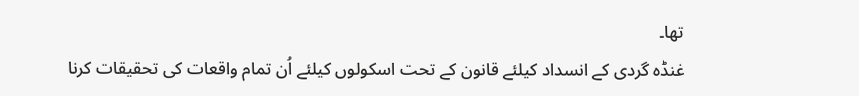تھا۔
غنڈہ گردی کے انسداد کیلئے قانون کے تحت اسکولوں کیلئے اُن تمام واقعات کی تحقیقات کرنا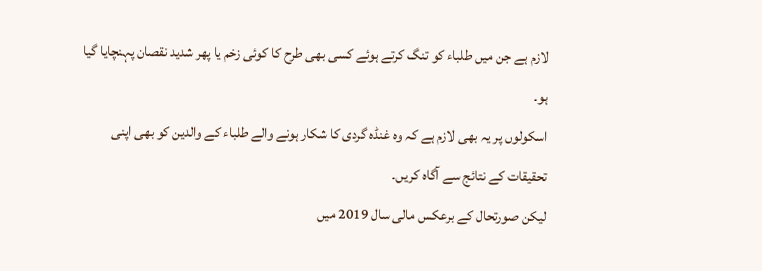لازم ہے جن میں طلباء کو تنگ کرتے ہوئے کسی بھی طرح کا کوئی زخم یا پھر شدید نقصان پہنچایا گیا ہو۔
اسکولوں پر یہ بھی لازم ہے کہ وہ غنڈہ گردی کا شکار ہونے والے طلباء کے والدین کو بھی اپنی تحقیقات کے نتائج سے آگاہ کریں۔
لیکن صورتحال کے برعکس مالی سال 2019 میں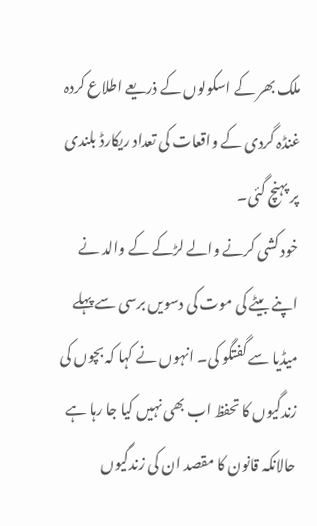ملک بھر کے اسکولوں کے ذریعے اطلاع کردہ غنڈہ گردی کے واقعات کی تعداد ریکارڈ بلندی پر پہنچ گئی۔
خود کشی کرنے والے لڑکے کے والد نے اپنے بیٹے کی موت کی دسویں برسی سے پہلے میڈیا سے گفتگو کی۔ انہوں نے کہا کہ بچوں کی زندگیوں کا تحفظ اب بھی نہیں کیا جا رہا ہے حالانکہ قانون کا مقصد ان کی زندگیوں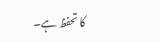کا تحفظ ہے۔